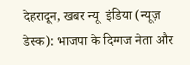देहरादून, खबर न्यू  इंडिया (न्यूज़ डेस्क): भाजपा के दिग्गज नेता और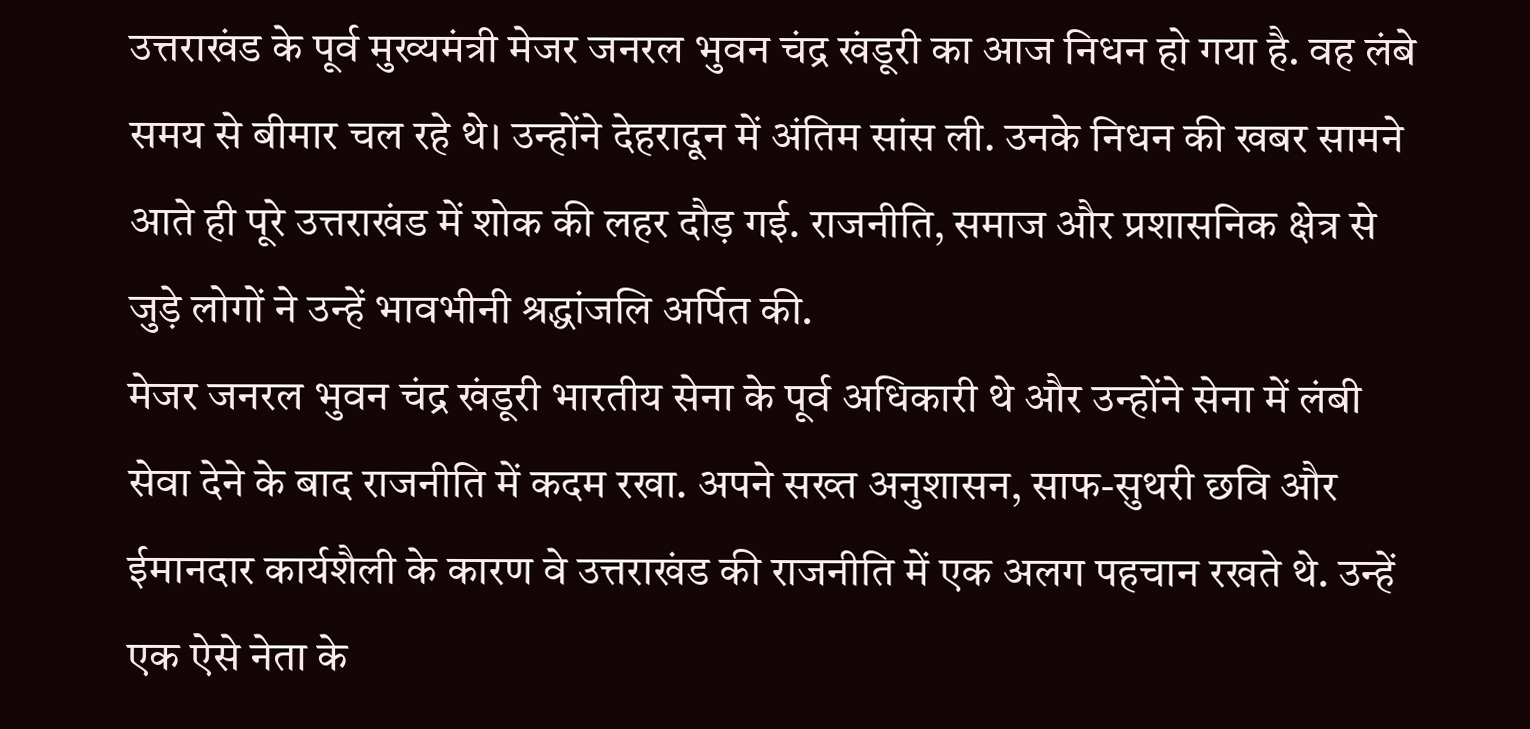उत्तराखंड के पूर्व मुख्यमंत्री मेजर जनरल भुवन चंद्र खंडूरी का आज निधन हो गया है. वह लंबे समय से बीमार चल रहे थे। उन्होंने देहरादून में अंतिम सांस ली. उनके निधन की खबर सामने आते ही पूरे उत्तराखंड में शोक की लहर दौड़ गई. राजनीति, समाज और प्रशासनिक क्षेत्र से जुड़े लोगों ने उन्हें भावभीनी श्रद्धांजलि अर्पित की.
मेजर जनरल भुवन चंद्र खंडूरी भारतीय सेना के पूर्व अधिकारी थे और उन्होंने सेना में लंबी सेवा देने के बाद राजनीति में कदम रखा. अपने सख्त अनुशासन, साफ-सुथरी छवि और ईमानदार कार्यशैली के कारण वे उत्तराखंड की राजनीति में एक अलग पहचान रखते थे. उन्हें एक ऐसे नेता के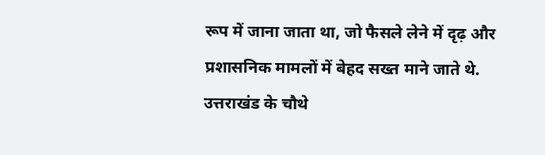रूप में जाना जाता था, जो फैसले लेने में दृढ़ और प्रशासनिक मामलों में बेहद सख्त माने जाते थे. उत्तराखंड के चौथे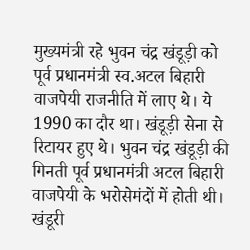मुख्यमंत्री रहे भुवन चंद्र खंडूड़ी को  पूर्व प्रधानमंत्री स्व.अटल बिहारी वाजपेयी राजनीति में लाए थे। ये 1990 का दौर था। खंडूड़ी सेना से रिटायर हुए थे। भुवन चंद्र खंडूड़ी की गिनती पूर्व प्रधानमंत्री अटल बिहारी वाजपेयी के भरोसेमंदों में होती थी।
खंडूरी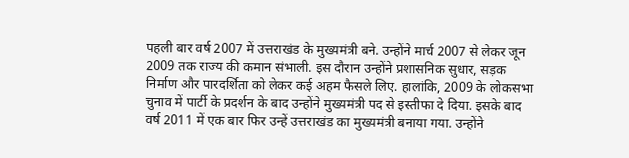पहली बार वर्ष 2007 में उत्तराखंड के मुख्यमंत्री बने. उन्होंने मार्च 2007 से लेकर जून 2009 तक राज्य की कमान संभाली. इस दौरान उन्होंने प्रशासनिक सुधार, सड़क निर्माण और पारदर्शिता को लेकर कई अहम फैसले लिए. हालांकि, 2009 के लोकसभा चुनाव में पार्टी के प्रदर्शन के बाद उन्होंने मुख्यमंत्री पद से इस्तीफा दे दिया. इसके बाद वर्ष 2011 में एक बार फिर उन्हें उत्तराखंड का मुख्यमंत्री बनाया गया. उन्होंने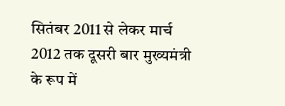सितंबर 2011 से लेकर मार्च 2012 तक दूसरी बार मुख्यमंत्री के रूप में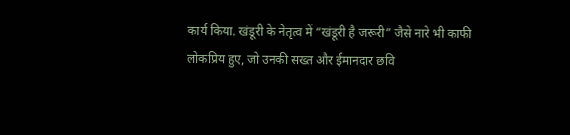कार्य किया. खंडूरी के नेतृत्व में “खंडूरी है जरूरी” जैसे नारे भी काफी लोकप्रिय हुए, जो उनकी सख्त और ईमानदार छवि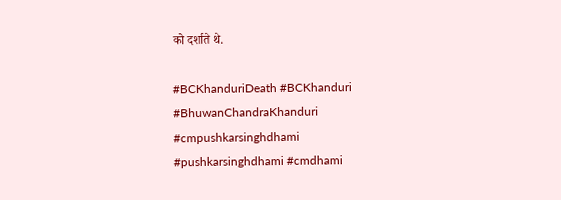को दर्शाते थे.

#BCKhanduriDeath #BCKhanduri #BhuwanChandraKhanduri #cmpushkarsinghdhami #pushkarsinghdhami #cmdhami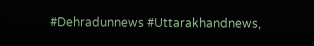#Dehradunnews #Uttarakhandnews,